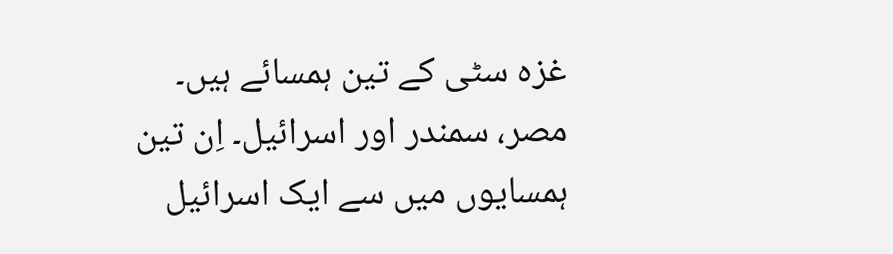غزہ سٹی کے تین ہمسائے ہیں۔ مصر، سمندر اور اسرائیل۔ اِن تین ہمسایوں میں سے ایک اسرائیل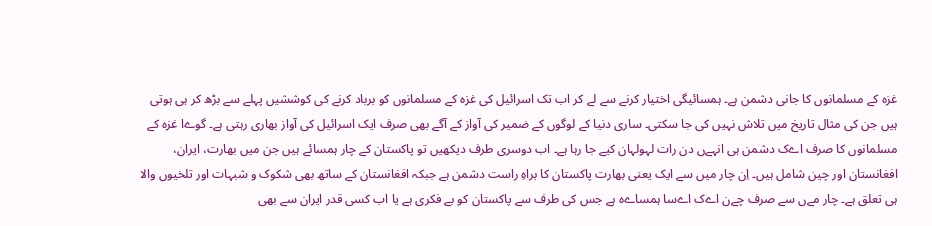غزہ کے مسلمانوں کا جانی دشمن ہے۔ ہمسائیگی اختیار کرنے سے لے کر اب تک اسرائیل کی غزہ کے مسلمانوں کو برباد کرنے کی کوششیں پہلے سے بڑھ کر ہی ہوتی ہیں جن کی مثال تاریخ میں تلاش نہیں کی جا سکتی۔ ساری دنیا کے لوگوں کے ضمیر کی آواز کے آگے بھی صرف ایک اسرائیل کی آواز بھاری رہتی ہے۔ گوےا غزہ کے مسلمانوں کا صرف اےک دشمن ہی انہےں دن رات لہولہان کیے جا رہا ہے۔ اب دوسری طرف دیکھیں تو پاکستان کے چار ہمسائے ہیں جن میں بھارت، ایران، افغانستان اور چین شامل ہیں۔ اِن چار میں سے ایک یعنی بھارت پاکستان کا براہِ راست دشمن ہے جبکہ افغانستان کے ساتھ بھی شکوک و شبہات اور تلخیوں والا ہی تعلق ہے۔ چار مےں سے صرف چےن اےک اےسا ہمساےہ ہے جس کی طرف سے پاکستان کو بے فکری ہے یا اب کسی قدر ایران سے بھی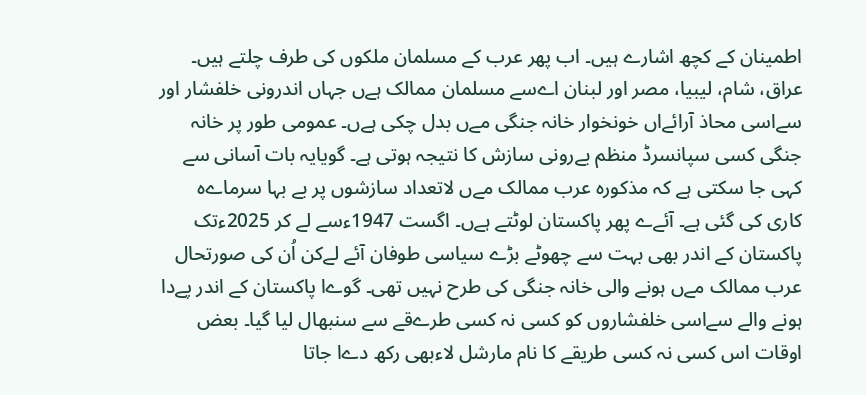اطمینان کے کچھ اشارے ہیں۔ اب پھر عرب کے مسلمان ملکوں کی طرف چلتے ہیں۔ عراق، شام، لیبیا، مصر اور لبنان اےسے مسلمان ممالک ہےں جہاں اندرونی خلفشار اور سےاسی محاذ آرائےاں خونخوار خانہ جنگی مےں بدل چکی ہےں۔ عمومی طور پر خانہ جنگی کسی سپانسرڈ منظم بےرونی سازش کا نتیجہ ہوتی ہے۔ گویایہ بات آسانی سے کہی جا سکتی ہے کہ مذکورہ عرب ممالک مےں لاتعداد سازشوں پر بے بہا سرماےہ کاری کی گئی ہے۔ آئےے پھر پاکستان لوٹتے ہےں۔ اگست 1947ءسے لے کر 2025ءتک پاکستان کے اندر بھی بہت سے چھوٹے بڑے سیاسی طوفان آئے لےکن اُن کی صورتحال عرب ممالک مےں ہونے والی خانہ جنگی کی طرح نہیں تھی۔ گوےا پاکستان کے اندر پےدا ہونے والے سےاسی خلفشاروں کو کسی نہ کسی طرےقے سے سنبھال لیا گیا۔ بعض اوقات اس کسی نہ کسی طریقے کا نام مارشل لاءبھی رکھ دےا جاتا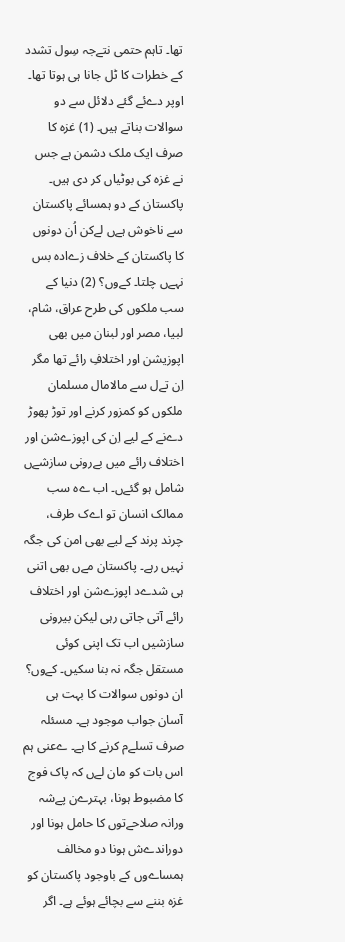تھا۔ تاہم حتمی نتےجہ سِول تشدد کے خطرات کا ٹل جانا ہی ہوتا تھا۔ اوپر دےئے گئے دلائل سے دو سوالات بناتے ہیں۔ (1) غزہ کا صرف ایک ملک دشمن ہے جس نے غزہ کی بوٹیاں کر دی ہیں۔ پاکستان کے دو ہمسائے پاکستان سے ناخوش ہےں لےکن اُن دونوں کا پاکستان کے خلاف زےادہ بس نہےں چلتا۔ کےوں؟ (2) دنیا کے سب ملکوں کی طرح عراق، شام، لبیا، مصر اور لبنان میں بھی اپوزیشن اور اختلافِ رائے تھا مگر اِن تےل سے مالامال مسلمان ملکوں کو کمزور کرنے اور توڑ پھوڑ دےنے کے لیے اِن کی اپوزےشن اور اختلاف رائے میں بےرونی سازشےں شامل ہو گئےں۔ اب ےہ سب ممالک انسان تو اےک طرف، چرند پرند کے لیے بھی امن کی جگہ نہیں رہے۔ پاکستان مےں بھی اتنی ہی شدےد اپوزےشن اور اختلاف رائے آتی جاتی رہی لیکن بیرونی سازشیں اب تک اپنی کوئی مستقل جگہ نہ بنا سکیں۔ کےوں؟ ان دونوں سوالات کا بہت ہی آسان جواب موجود ہے۔ مسئلہ صرف تسلےم کرنے کا ہے۔ ےعنی ہم اس بات کو مان لےں کہ پاک فوج کا مضبوط ہونا، بہترےن پےشہ ورانہ صلاحےتوں کا حامل ہونا اور دوراندےش ہونا دو مخالف ہمساےوں کے باوجود پاکستان کو غزہ بننے سے بچائے ہوئے ہے۔ اگر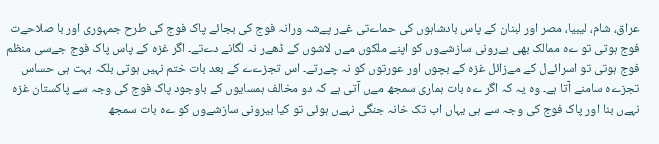عراق، شام، لیبیا، مصر اور لبنان کے پاس بادشاہوں کی حماےتی غےر پےشہ ورانہ فوج کی بجائے پاک فوج کی طرح جمہوری اور با صلاحےت فوج ہوتی تو ےہ ممالک بھی بےرونی سازشےوں کو اپنے ملکوں مےں لاشوں کے ڈھےر نہ لگانے دےتے۔ اگر غزہ کے پاس پاک فوج جےسی منظم فوج ہوتی تو اسرائےل کے مےزائل غزہ کے بچوں اور عورتوں کو نہ چےرتے۔ اس تجزےے کے بعد بات ختم نہیں ہوتی بلکہ بہت ہی حساس تجزےہ سامنے آتا ہے۔ وہ یہ کہ اگر ےہ بات ہماری سمجھ مےں آتی ہے کہ دو مخالف ہمسایوں کے باوجود پاک فوج کی وجہ سے پاکستان غزہ نہےں بنا اور پاک فوج کی وجہ سے ہی یہاں اب تک خانہ جنگی نہےں ہوئی تو کیا بیرونی سازشےوں کو ےہ بات سمجھ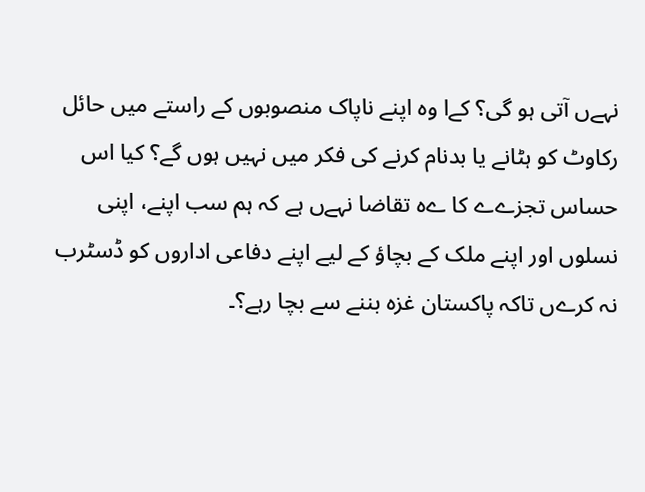نہےں آتی ہو گی؟ کےا وہ اپنے ناپاک منصوبوں کے راستے میں حائل رکاوٹ کو ہٹانے یا بدنام کرنے کی فکر میں نہیں ہوں گے؟ کیا اس حساس تجزےے کا ےہ تقاضا نہےں ہے کہ ہم سب اپنے، اپنی نسلوں اور اپنے ملک کے بچاؤ کے لیے اپنے دفاعی اداروں کو ڈسٹرب نہ کرےں تاکہ پاکستان غزہ بننے سے بچا رہے؟۔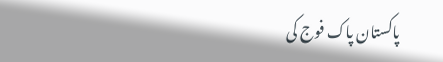پاکستان پاک فوج کی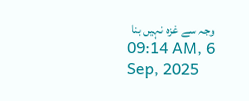وجہ سے غزہ نہیں بنا
09:14 AM, 6 Sep, 2025